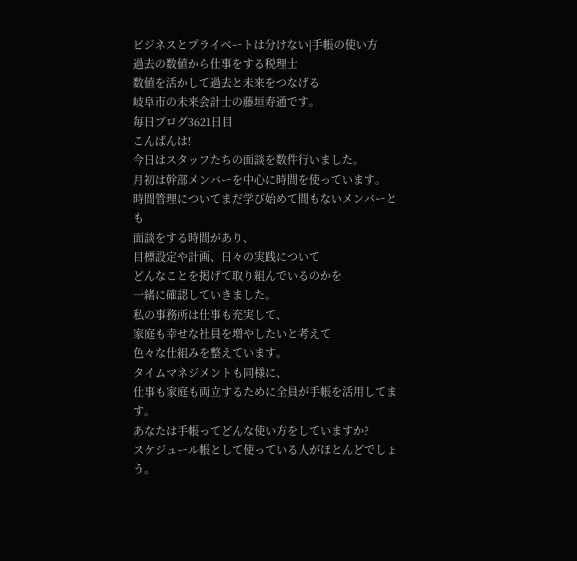ビジネスとプライベートは分けない|手帳の使い方
過去の数値から仕事をする税理士
数値を活かして過去と未来をつなげる
岐阜市の未来会計士の藤垣寿通です。
毎日ブログ3621日目
こんばんは!
今日はスタッフたちの面談を数件行いました。
月初は幹部メンバーを中心に時間を使っています。
時間管理についてまだ学び始めて間もないメンバーとも
面談をする時間があり、
目標設定や計画、日々の実践について
どんなことを掲げて取り組んでいるのかを
一緒に確認していきました。
私の事務所は仕事も充実して、
家庭も幸せな社員を増やしたいと考えて
色々な仕組みを整えています。
タイムマネジメントも同様に、
仕事も家庭も両立するために全員が手帳を活用してます。
あなたは手帳ってどんな使い方をしていますか?
スケジュール帳として使っている人がほとんどでしょう。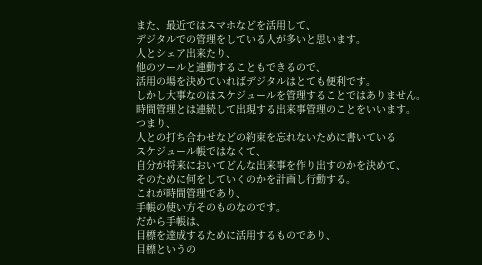また、最近ではスマホなどを活用して、
デジタルでの管理をしている人が多いと思います。
人とシェア出来たり、
他のツールと連動することもできるので、
活用の場を決めていればデジタルはとても便利です。
しかし大事なのはスケジュールを管理することではありません。
時間管理とは連続して出現する出来事管理のことをいいます。
つまり、
人との打ち合わせなどの約束を忘れないために書いている
スケジュール帳ではなくて、
自分が将来においてどんな出来事を作り出すのかを決めて、
そのために何をしていくのかを計画し行動する。
これが時間管理であり、
手帳の使い方そのものなのです。
だから手帳は、
目標を達成するために活用するものであり、
目標というの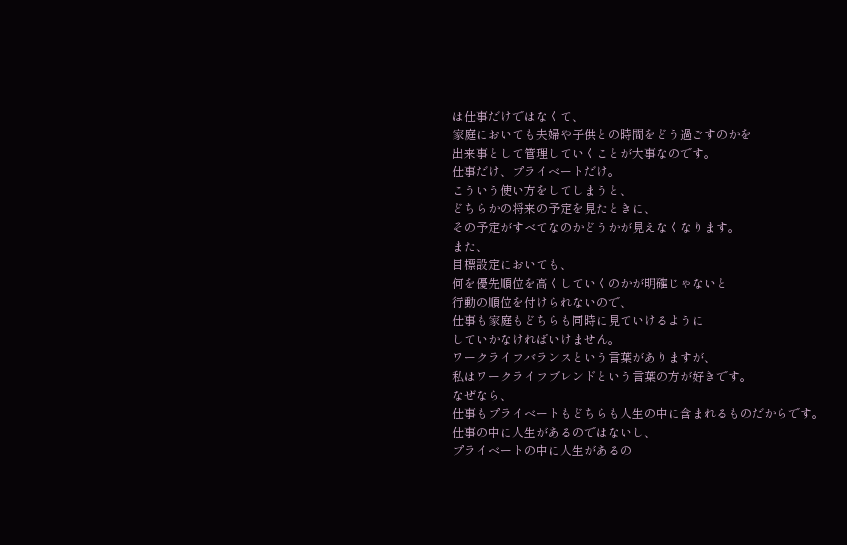は仕事だけではなくて、
家庭においても夫婦や子供との時間をどう過ごすのかを
出来事として管理していくことが大事なのです。
仕事だけ、プライベートだけ。
こういう使い方をしてしまうと、
どちらかの将来の予定を見たときに、
その予定がすべてなのかどうかが見えなくなります。
また、
目標設定においても、
何を優先順位を高くしていくのかが明確じゃないと
行動の順位を付けられないので、
仕事も家庭もどちらも同時に見ていけるように
していかなければいけません。
ワークライフバランスという言葉がありますが、
私はワークライフブレンドという言葉の方が好きです。
なぜなら、
仕事もプライベートもどちらも人生の中に含まれるものだからです。
仕事の中に人生があるのではないし、
プライベートの中に人生があるの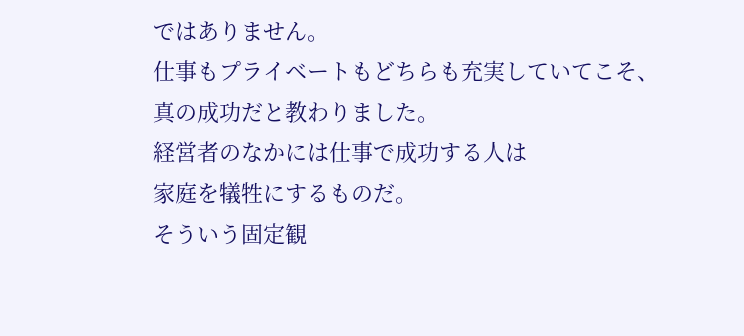ではありません。
仕事もプライベートもどちらも充実していてこそ、
真の成功だと教わりました。
経営者のなかには仕事で成功する人は
家庭を犠牲にするものだ。
そういう固定観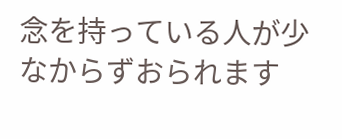念を持っている人が少なからずおられます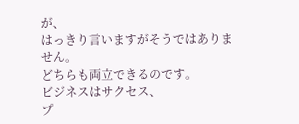が、
はっきり言いますがそうではありません。
どちらも両立できるのです。
ビジネスはサクセス、
プ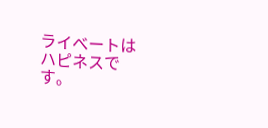ライべートはハピネスです。